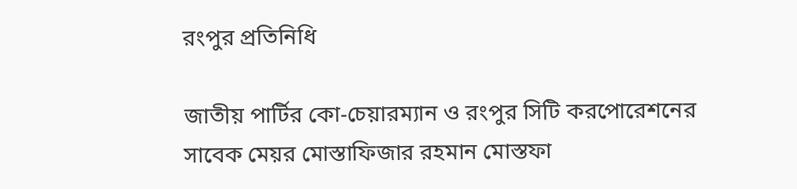রংপুর প্রতিনিধি

জাতীয় পার্টির কো-চেয়ারম্যান ও রংপুর সিটি করপোরেশনের সাবেক মেয়র মোস্তাফিজার রহমান মোস্তফা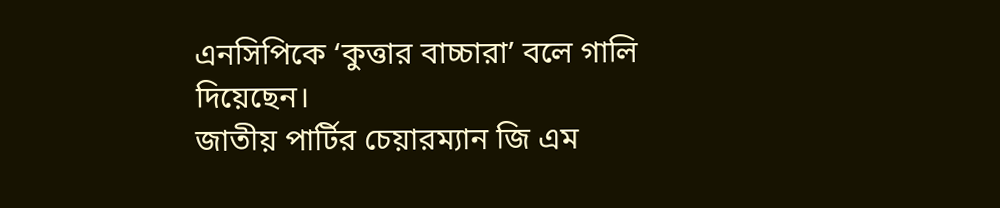এনসিপিকে ‘কুত্তার বাচ্চারা’ বলে গালি দিয়েছেন।
জাতীয় পার্টির চেয়ারম্যান জি এম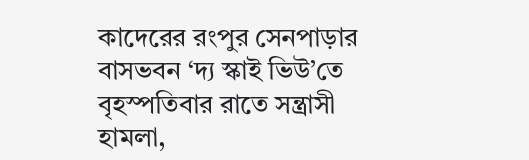কাদেরের রংপুর সেনপাড়ার বাসভবন ‘দ্য স্কাই ভিউ’তে বৃহস্পতিবার রাতে সন্ত্রাসী হামলা,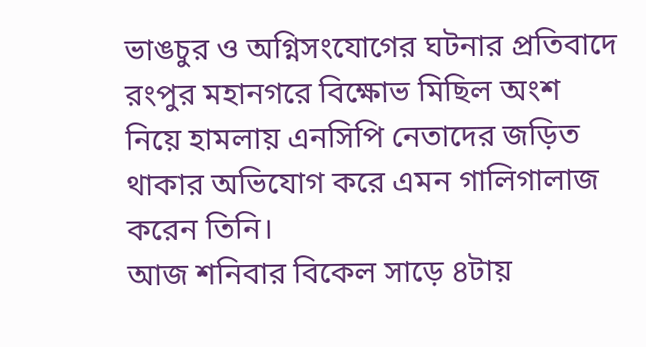ভাঙচুর ও অগ্নিসংযোগের ঘটনার প্রতিবাদে রংপুর মহানগরে বিক্ষোভ মিছিল অংশ নিয়ে হামলায় এনসিপি নেতাদের জড়িত থাকার অভিযোগ করে এমন গালিগালাজ করেন তিনি।
আজ শনিবার বিকেল সাড়ে ৪টায়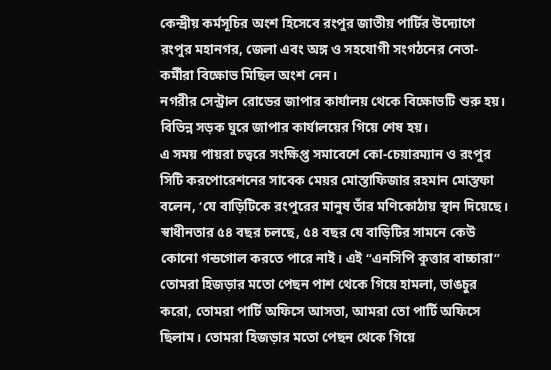কেন্দ্রীয় কর্মসূচির অংশ হিসেবে রংপুর জাতীয় পার্টির উদ্যোগে রংপুর মহানগর, জেলা এবং অঙ্গ ও সহযোগী সংগঠনের নেতা-কর্মীরা বিক্ষোভ মিছিল অংশ নেন।
নগরীর সেন্ট্রাল রোডের জাপার কার্যালয় থেকে বিক্ষোভটি শুরু হয়। বিভিন্ন সড়ক ঘুরে জাপার কার্যালয়ের গিয়ে শেষ হয়।
এ সময় পায়রা চত্বরে সংক্ষিপ্ত সমাবেশে কো-চেয়ারম্যান ও রংপুর সিটি করপোরেশনের সাবেক মেয়র মোস্তাফিজার রহমান মোস্তফা বলেন, ‘যে বাড়িটিকে রংপুরের মানুষ তাঁর মণিকোঠায় স্থান দিয়েছে। স্বাধীনতার ৫৪ বছর চলছে, ৫৪ বছর যে বাড়িটির সামনে কেউ কোনো গন্ডগোল করতে পারে নাই। এই “এনসিপি কুত্তার বাচ্চারা” তোমরা হিজড়ার মতো পেছন পাশ থেকে গিয়ে হামলা, ভাঙচুর করো, তোমরা পার্টি অফিসে আসতা, আমরা তো পার্টি অফিসে ছিলাম। তোমরা হিজড়ার মতো পেছন থেকে গিয়ে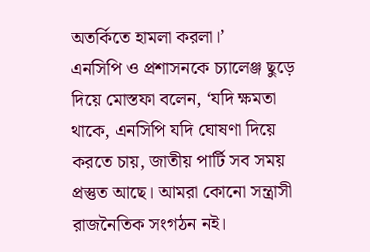অতর্কিতে হামলা করলা।’
এনসিপি ও প্রশাসনকে চ্যালেঞ্জ ছুড়ে দিয়ে মোস্তফা বলেন, ‘যদি ক্ষমতা থাকে, এনসিপি যদি ঘোষণা দিয়ে করতে চায়, জাতীয় পার্টি সব সময় প্রস্তুত আছে। আমরা কোনো সন্ত্রাসী রাজনৈতিক সংগঠন নই।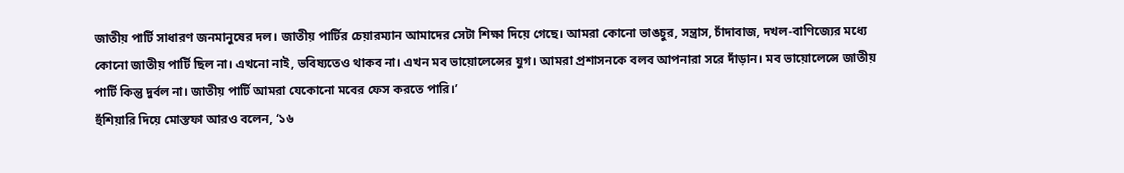জাতীয় পার্টি সাধারণ জনমানুষের দল। জাতীয় পার্টির চেয়ারম্যান আমাদের সেটা শিক্ষা দিয়ে গেছে। আমরা কোনো ভাঙচুর, সন্ত্রাস, চাঁদাবাজ, দখল-বাণিজ্যের মধ্যে কোনো জাতীয় পার্টি ছিল না। এখনো নাই, ভবিষ্যতেও থাকব না। এখন মব ভায়োলেন্সের যুগ। আমরা প্রশাসনকে বলব আপনারা সরে দাঁড়ান। মব ভায়োলেন্সে জাতীয় পার্টি কিন্তু দুর্বল না। জাতীয় পার্টি আমরা যেকোনো মবের ফেস করতে পারি।’
হুঁশিয়ারি দিয়ে মোস্তফা আরও বলেন, ‘১৬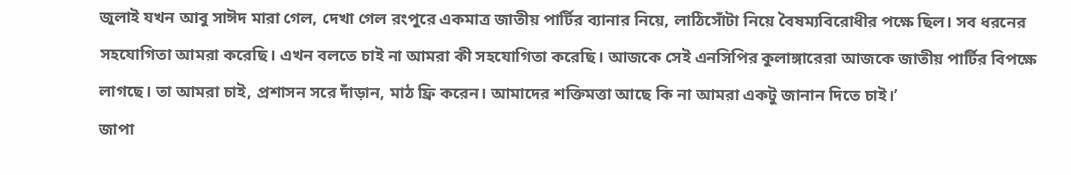জুলাই যখন আবু সাঈদ মারা গেল, দেখা গেল রংপুরে একমাত্র জাতীয় পার্টির ব্যানার নিয়ে, লাঠিসোঁটা নিয়ে বৈষম্যবিরোধীর পক্ষে ছিল। সব ধরনের সহযোগিতা আমরা করেছি। এখন বলতে চাই না আমরা কী সহযোগিতা করেছি। আজকে সেই এনসিপির কুলাঙ্গারেরা আজকে জাতীয় পার্টির বিপক্ষে লাগছে। তা আমরা চাই, প্রশাসন সরে দাঁড়ান, মাঠ ফ্রি করেন। আমাদের শক্তিমত্তা আছে কি না আমরা একটু জানান দিতে চাই।’
জাপা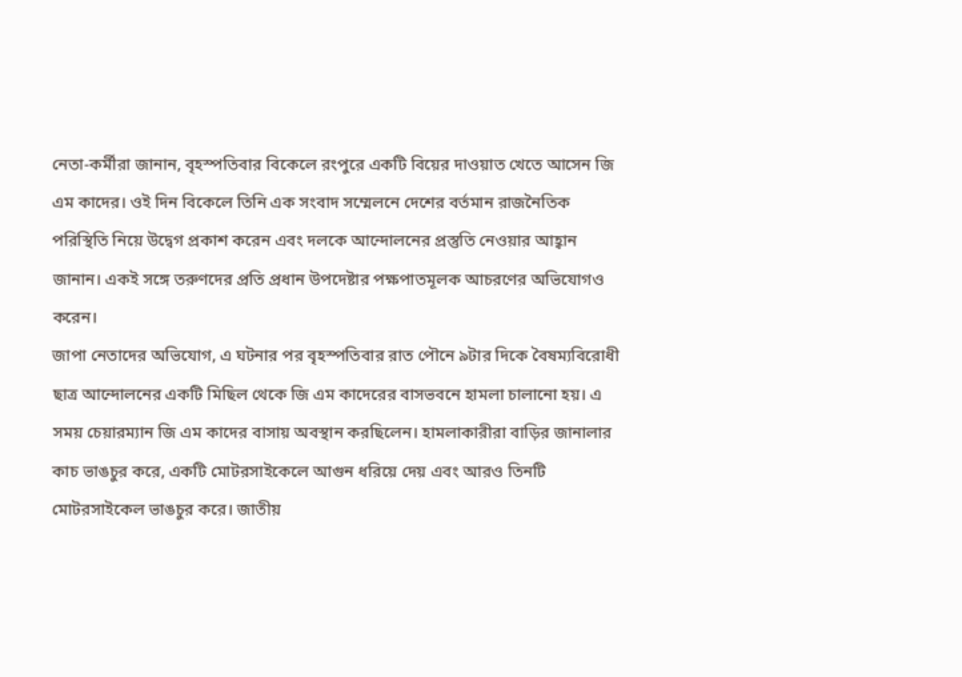নেতা-কর্মীরা জানান, বৃহস্পতিবার বিকেলে রংপুরে একটি বিয়ের দাওয়াত খেতে আসেন জি এম কাদের। ওই দিন বিকেলে তিনি এক সংবাদ সম্মেলনে দেশের বর্তমান রাজনৈতিক পরিস্থিতি নিয়ে উদ্বেগ প্রকাশ করেন এবং দলকে আন্দোলনের প্রস্তুতি নেওয়ার আহ্বান জানান। একই সঙ্গে তরুণদের প্রতি প্রধান উপদেষ্টার পক্ষপাতমূলক আচরণের অভিযোগও করেন।
জাপা নেতাদের অভিযোগ, এ ঘটনার পর বৃহস্পতিবার রাত পৌনে ৯টার দিকে বৈষম্যবিরোধী ছাত্র আন্দোলনের একটি মিছিল থেকে জি এম কাদেরের বাসভবনে হামলা চালানো হয়। এ সময় চেয়ারম্যান জি এম কাদের বাসায় অবস্থান করছিলেন। হামলাকারীরা বাড়ির জানালার কাচ ভাঙচুর করে, একটি মোটরসাইকেলে আগুন ধরিয়ে দেয় এবং আরও তিনটি মোটরসাইকেল ভাঙচুর করে। জাতীয়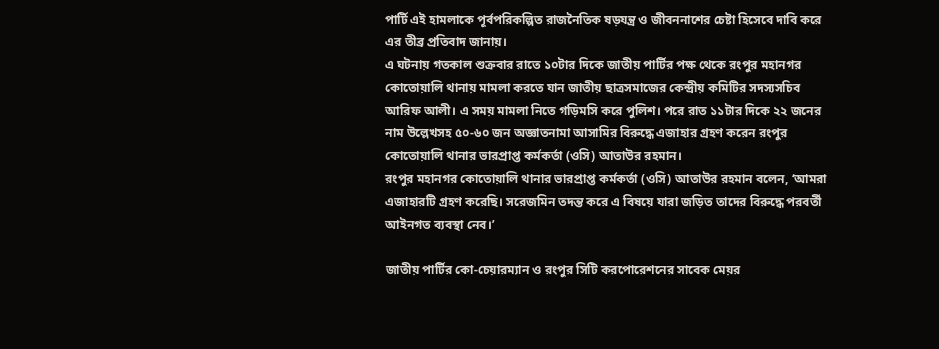পার্টি এই হামলাকে পূর্বপরিকল্পিত রাজনৈতিক ষড়যন্ত্র ও জীবননাশের চেষ্টা হিসেবে দাবি করে এর তীব্র প্রতিবাদ জানায়।
এ ঘটনায় গতকাল শুক্রবার রাতে ১০টার দিকে জাতীয় পার্টির পক্ষ থেকে রংপুর মহানগর কোতোয়ালি থানায় মামলা করতে যান জাতীয় ছাত্রসমাজের কেন্দ্রীয় কমিটির সদস্যসচিব আরিফ আলী। এ সময় মামলা নিতে গড়িমসি করে পুলিশ। পরে রাত ১১টার দিকে ২২ জনের নাম উল্লেখসহ ৫০-৬০ জন অজ্ঞাতনামা আসামির বিরুদ্ধে এজাহার গ্রহণ করেন রংপুর কোতোয়ালি থানার ভারপ্রাপ্ত কর্মকর্তা (ওসি) আতাউর রহমান।
রংপুর মহানগর কোতোয়ালি থানার ভারপ্রাপ্ত কর্মকর্তা (ওসি) আতাউর রহমান বলেন, ‘আমরা এজাহারটি গ্রহণ করেছি। সরেজমিন তদন্ত করে এ বিষয়ে যারা জড়িত তাদের বিরুদ্ধে পরবর্তী আইনগত ব্যবস্থা নেব।’

জাতীয় পার্টির কো-চেয়ারম্যান ও রংপুর সিটি করপোরেশনের সাবেক মেয়র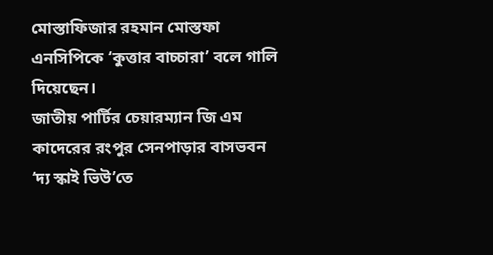মোস্তাফিজার রহমান মোস্তফা এনসিপিকে ‘কুত্তার বাচ্চারা’ বলে গালি দিয়েছেন।
জাতীয় পার্টির চেয়ারম্যান জি এম কাদেরের রংপুর সেনপাড়ার বাসভবন ‘দ্য স্কাই ভিউ’তে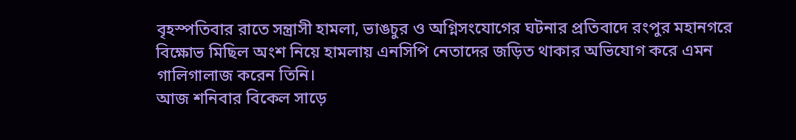বৃহস্পতিবার রাতে সন্ত্রাসী হামলা, ভাঙচুর ও অগ্নিসংযোগের ঘটনার প্রতিবাদে রংপুর মহানগরে বিক্ষোভ মিছিল অংশ নিয়ে হামলায় এনসিপি নেতাদের জড়িত থাকার অভিযোগ করে এমন গালিগালাজ করেন তিনি।
আজ শনিবার বিকেল সাড়ে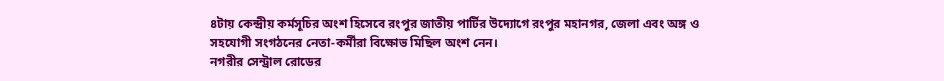৪টায় কেন্দ্রীয় কর্মসূচির অংশ হিসেবে রংপুর জাতীয় পার্টির উদ্যোগে রংপুর মহানগর, জেলা এবং অঙ্গ ও সহযোগী সংগঠনের নেতা-কর্মীরা বিক্ষোভ মিছিল অংশ নেন।
নগরীর সেন্ট্রাল রোডের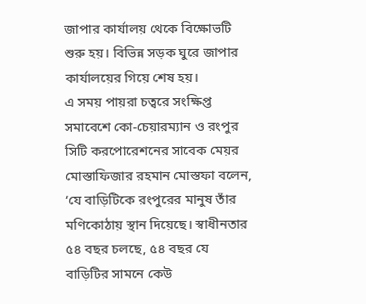জাপার কার্যালয় থেকে বিক্ষোভটি শুরু হয়। বিভিন্ন সড়ক ঘুরে জাপার কার্যালয়ের গিয়ে শেষ হয়।
এ সময় পায়রা চত্বরে সংক্ষিপ্ত সমাবেশে কো-চেয়ারম্যান ও রংপুর সিটি করপোরেশনের সাবেক মেয়র মোস্তাফিজার রহমান মোস্তফা বলেন, ‘যে বাড়িটিকে রংপুরের মানুষ তাঁর মণিকোঠায় স্থান দিয়েছে। স্বাধীনতার ৫৪ বছর চলছে, ৫৪ বছর যে বাড়িটির সামনে কেউ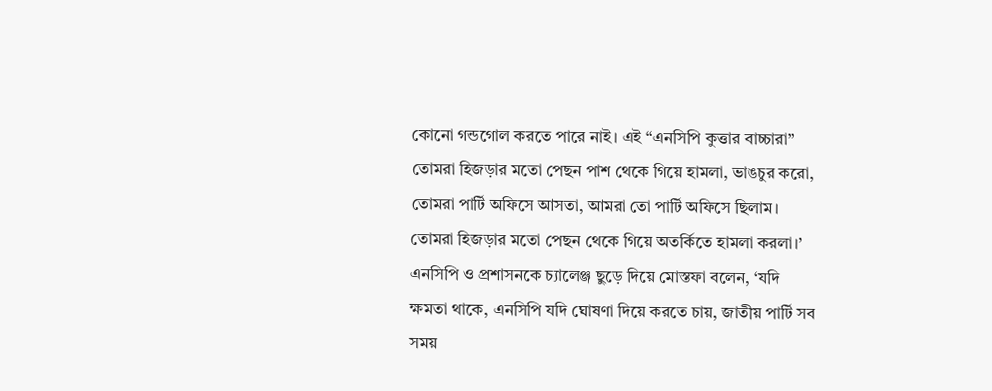কোনো গন্ডগোল করতে পারে নাই। এই “এনসিপি কুত্তার বাচ্চারা” তোমরা হিজড়ার মতো পেছন পাশ থেকে গিয়ে হামলা, ভাঙচুর করো, তোমরা পার্টি অফিসে আসতা, আমরা তো পার্টি অফিসে ছিলাম। তোমরা হিজড়ার মতো পেছন থেকে গিয়ে অতর্কিতে হামলা করলা।’
এনসিপি ও প্রশাসনকে চ্যালেঞ্জ ছুড়ে দিয়ে মোস্তফা বলেন, ‘যদি ক্ষমতা থাকে, এনসিপি যদি ঘোষণা দিয়ে করতে চায়, জাতীয় পার্টি সব সময়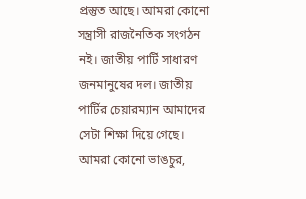প্রস্তুত আছে। আমরা কোনো সন্ত্রাসী রাজনৈতিক সংগঠন নই। জাতীয় পার্টি সাধারণ জনমানুষের দল। জাতীয় পার্টির চেয়ারম্যান আমাদের সেটা শিক্ষা দিয়ে গেছে। আমরা কোনো ভাঙচুর,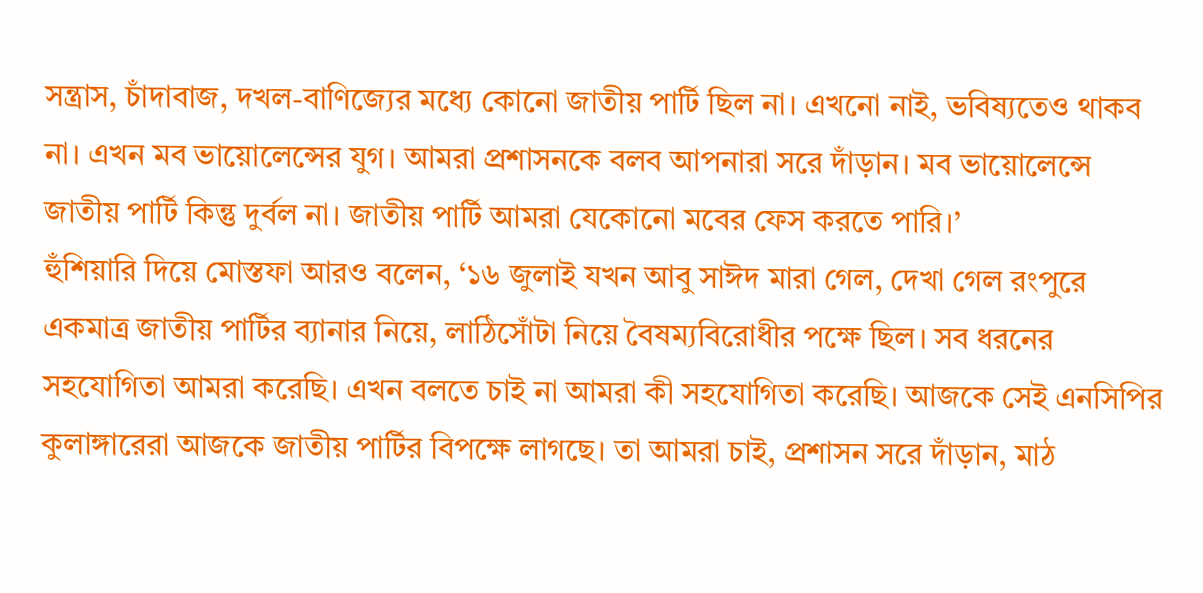সন্ত্রাস, চাঁদাবাজ, দখল-বাণিজ্যের মধ্যে কোনো জাতীয় পার্টি ছিল না। এখনো নাই, ভবিষ্যতেও থাকব না। এখন মব ভায়োলেন্সের যুগ। আমরা প্রশাসনকে বলব আপনারা সরে দাঁড়ান। মব ভায়োলেন্সে জাতীয় পার্টি কিন্তু দুর্বল না। জাতীয় পার্টি আমরা যেকোনো মবের ফেস করতে পারি।’
হুঁশিয়ারি দিয়ে মোস্তফা আরও বলেন, ‘১৬ জুলাই যখন আবু সাঈদ মারা গেল, দেখা গেল রংপুরে একমাত্র জাতীয় পার্টির ব্যানার নিয়ে, লাঠিসোঁটা নিয়ে বৈষম্যবিরোধীর পক্ষে ছিল। সব ধরনের সহযোগিতা আমরা করেছি। এখন বলতে চাই না আমরা কী সহযোগিতা করেছি। আজকে সেই এনসিপির কুলাঙ্গারেরা আজকে জাতীয় পার্টির বিপক্ষে লাগছে। তা আমরা চাই, প্রশাসন সরে দাঁড়ান, মাঠ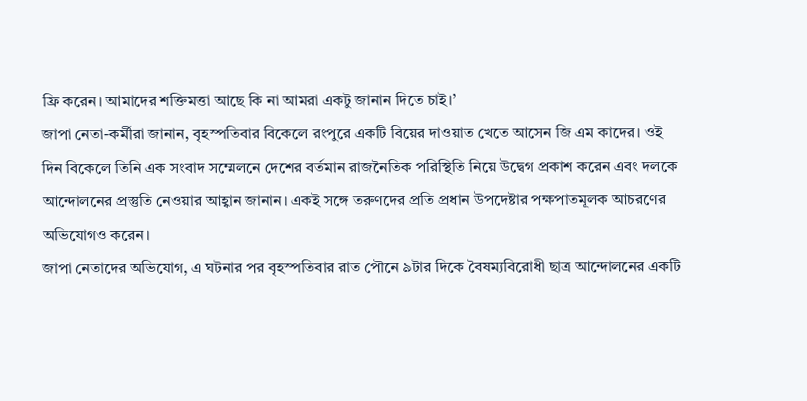ফ্রি করেন। আমাদের শক্তিমত্তা আছে কি না আমরা একটু জানান দিতে চাই।’
জাপা নেতা-কর্মীরা জানান, বৃহস্পতিবার বিকেলে রংপুরে একটি বিয়ের দাওয়াত খেতে আসেন জি এম কাদের। ওই দিন বিকেলে তিনি এক সংবাদ সম্মেলনে দেশের বর্তমান রাজনৈতিক পরিস্থিতি নিয়ে উদ্বেগ প্রকাশ করেন এবং দলকে আন্দোলনের প্রস্তুতি নেওয়ার আহ্বান জানান। একই সঙ্গে তরুণদের প্রতি প্রধান উপদেষ্টার পক্ষপাতমূলক আচরণের অভিযোগও করেন।
জাপা নেতাদের অভিযোগ, এ ঘটনার পর বৃহস্পতিবার রাত পৌনে ৯টার দিকে বৈষম্যবিরোধী ছাত্র আন্দোলনের একটি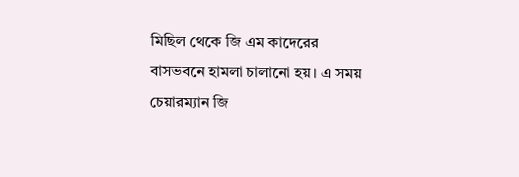মিছিল থেকে জি এম কাদেরের বাসভবনে হামলা চালানো হয়। এ সময় চেয়ারম্যান জি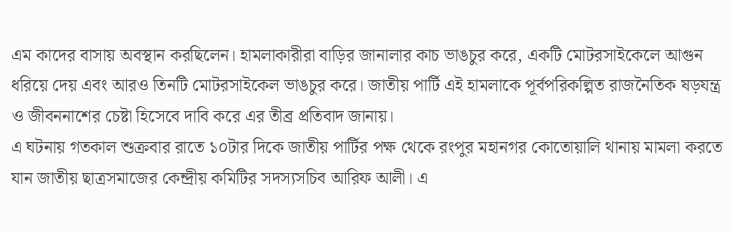এম কাদের বাসায় অবস্থান করছিলেন। হামলাকারীরা বাড়ির জানালার কাচ ভাঙচুর করে, একটি মোটরসাইকেলে আগুন ধরিয়ে দেয় এবং আরও তিনটি মোটরসাইকেল ভাঙচুর করে। জাতীয় পার্টি এই হামলাকে পূর্বপরিকল্পিত রাজনৈতিক ষড়যন্ত্র ও জীবননাশের চেষ্টা হিসেবে দাবি করে এর তীব্র প্রতিবাদ জানায়।
এ ঘটনায় গতকাল শুক্রবার রাতে ১০টার দিকে জাতীয় পার্টির পক্ষ থেকে রংপুর মহানগর কোতোয়ালি থানায় মামলা করতে যান জাতীয় ছাত্রসমাজের কেন্দ্রীয় কমিটির সদস্যসচিব আরিফ আলী। এ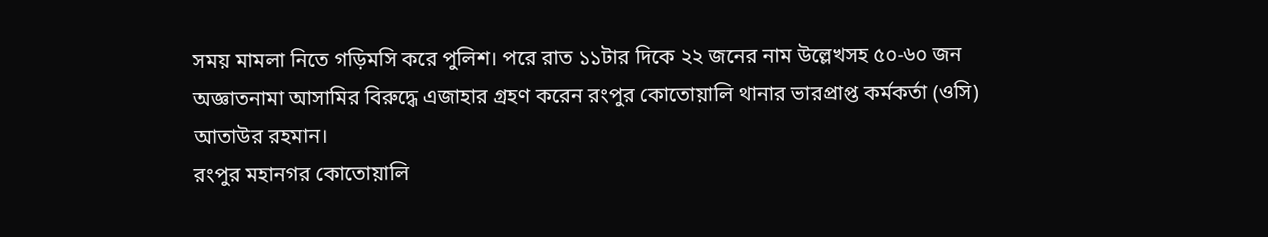সময় মামলা নিতে গড়িমসি করে পুলিশ। পরে রাত ১১টার দিকে ২২ জনের নাম উল্লেখসহ ৫০-৬০ জন অজ্ঞাতনামা আসামির বিরুদ্ধে এজাহার গ্রহণ করেন রংপুর কোতোয়ালি থানার ভারপ্রাপ্ত কর্মকর্তা (ওসি) আতাউর রহমান।
রংপুর মহানগর কোতোয়ালি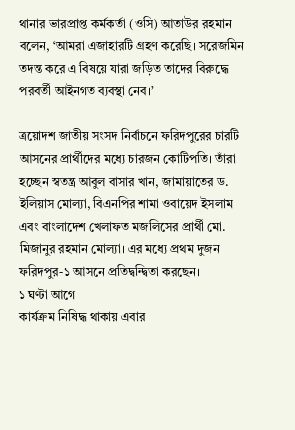থানার ভারপ্রাপ্ত কর্মকর্তা (ওসি) আতাউর রহমান বলেন, ‘আমরা এজাহারটি গ্রহণ করেছি। সরেজমিন তদন্ত করে এ বিষয়ে যারা জড়িত তাদের বিরুদ্ধে পরবর্তী আইনগত ব্যবস্থা নেব।’

ত্রয়োদশ জাতীয় সংসদ নির্বাচনে ফরিদপুরের চারটি আসনের প্রার্থীদের মধ্যে চারজন কোটিপতি। তাঁরা হচ্ছেন স্বতন্ত্র আবুল বাসার খান, জামায়াতের ড. ইলিয়াস মোল্যা, বিএনপির শামা ওবায়েদ ইসলাম এবং বাংলাদেশ খেলাফত মজলিসের প্রার্থী মো. মিজানুর রহমান মোল্যা। এর মধ্যে প্রথম দুজন ফরিদপুর-১ আসনে প্রতিদ্বন্দ্বিতা করছেন।
১ ঘণ্টা আগে
কার্যক্রম নিষিদ্ধ থাকায় এবার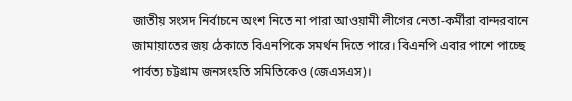জাতীয় সংসদ নির্বাচনে অংশ নিতে না পারা আওয়ামী লীগের নেতা-কর্মীরা বান্দরবানে জামায়াতের জয় ঠেকাতে বিএনপিকে সমর্থন দিতে পারে। বিএনপি এবার পাশে পাচ্ছে পার্বত্য চট্টগ্রাম জনসংহতি সমিতিকেও (জেএসএস)।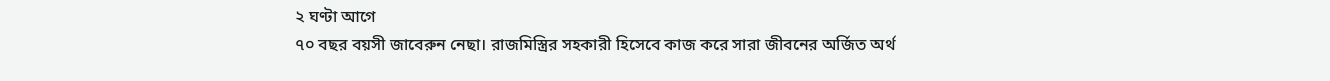২ ঘণ্টা আগে
৭০ বছর বয়সী জাবেরুন নেছা। রাজমিস্ত্রির সহকারী হিসেবে কাজ করে সারা জীবনের অর্জিত অর্থ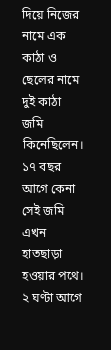দিয়ে নিজের নামে এক কাঠা ও ছেলের নামে দুই কাঠা জমি কিনেছিলেন। ১৭ বছর আগে কেনা সেই জমি এখন হাতছাড়া হওয়ার পথে।
২ ঘণ্টা আগে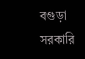বগুড়া সরকারি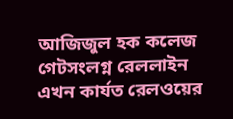আজিজুল হক কলেজ গেটসংলগ্ন রেললাইন এখন কার্যত রেলওয়ের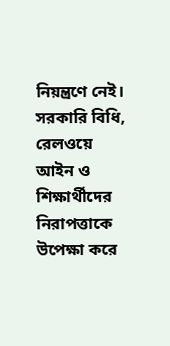নিয়ন্ত্রণে নেই। সরকারি বিধি, রেলওয়ে আইন ও শিক্ষার্থীদের নিরাপত্তাকে উপেক্ষা করে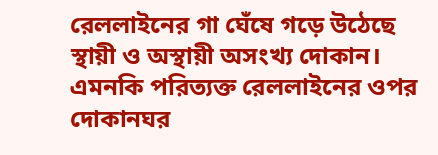রেললাইনের গা ঘেঁষে গড়ে উঠেছে স্থায়ী ও অস্থায়ী অসংখ্য দোকান। এমনকি পরিত্যক্ত রেললাইনের ওপর দোকানঘর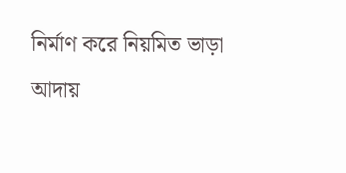নির্মাণ করে নিয়মিত ভাড়া আদায়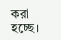করা হচ্ছে।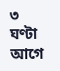৩ ঘণ্টা আগে